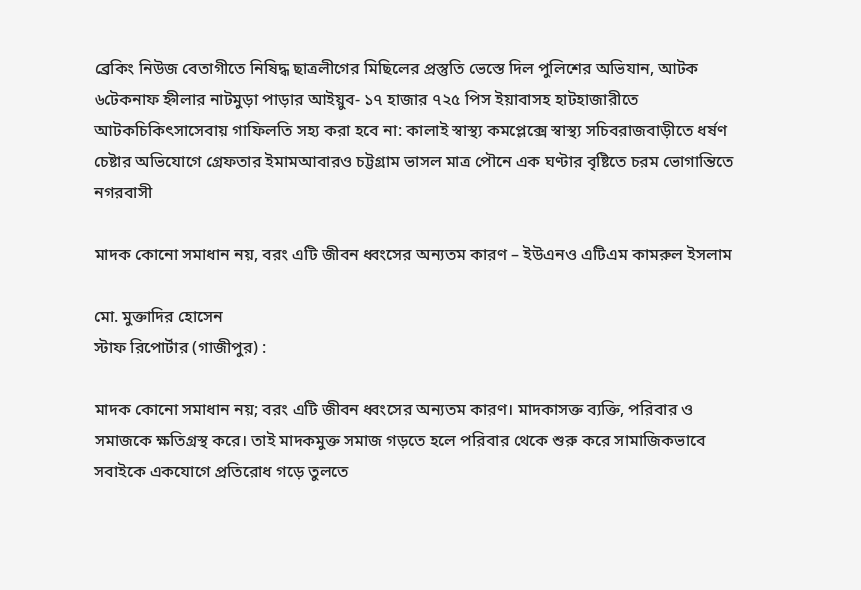ব্রেকিং নিউজ বেতাগীতে নিষিদ্ধ ছাত্রলীগের মিছিলের প্রস্তুতি ভেস্তে দিল পুলিশের অভিযান, আটক ৬টেকনাফ হ্নীলার নাটমুড়া পাড়ার আইয়ুব- ১৭ হাজার ৭২৫ পিস ইয়াবাসহ হাটহাজারীতে আটকচিকিৎসাসেবায় গাফিলতি সহ্য করা হবে না: কালাই স্বাস্থ্য কমপ্লেক্সে স্বাস্থ্য সচিবরাজবাড়ীতে ধর্ষণ চেষ্টার অভিযোগে গ্রেফতার ইমামআবারও চট্টগ্রাম ভাসল মাত্র পৌনে এক ঘণ্টার বৃষ্টিতে চরম ভোগান্তিতে নগরবাসী

মাদক কোনো সমাধান নয়, বরং এটি জীবন ধ্বংসের অন্যতম কারণ – ইউএনও এটিএম কামরুল ইসলাম

মো. মুক্তাদির হোসেন
স্টাফ রিপোর্টার (গাজীপুর) :

মাদক কোনো সমাধান নয়; বরং এটি জীবন ধ্বংসের অন্যতম কারণ। মাদকাসক্ত ব্যক্তি, পরিবার ও সমাজকে ক্ষতিগ্রস্থ করে। তাই মাদকমুক্ত সমাজ গড়তে হলে পরিবার থেকে শুরু করে সামাজিকভাবে সবাইকে একযোগে প্রতিরোধ গড়ে তুলতে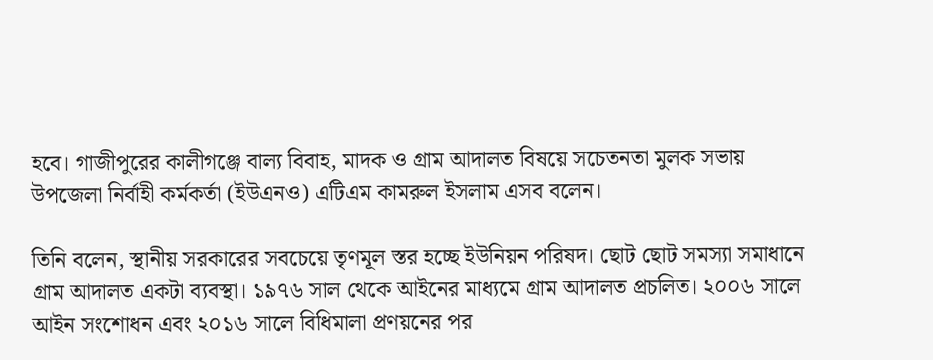হবে। গাজীপুরের কালীগঞ্জে বাল্য বিবাহ, মাদক ও গ্রাম আদালত বিষয়ে সচেতনতা মুলক সভায় উপজেলা নির্বাহী কর্মকর্তা (ইউএনও) এটিএম কামরুল ইসলাম এসব বলেন।

তিনি বলেন, স্থানীয় সরকারের সবচেয়ে তৃণমূল স্তর হচ্ছে ইউনিয়ন পরিষদ। ছোট ছোট সমস্যা সমাধানে গ্রাম আদালত একটা ব্যবস্থা। ১৯৭৬ সাল থেকে আইনের মাধ্যমে গ্রাম আদালত প্রচলিত। ২০০৬ সালে আইন সংশোধন এবং ২০১৬ সালে বিধিমালা প্রণয়নের পর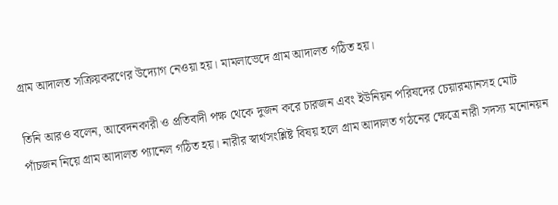গ্রাম আদালত সক্রিয়করণের উদ্যোগ নেওয়া হয়। মামলাভেদে গ্রাম আদালত গঠিত হয়।

তিনি আরও বলেন, আবেদনকারী ও প্রতিবাদী পক্ষ থেকে দুজন করে চারজন এবং ইউনিয়ন পরিষদের চেয়ারম্যানসহ মোট পাঁচজন নিয়ে গ্রাম আদালত প্যানেল গঠিত হয়। নারীর স্বার্থসংশ্লিষ্ট বিষয় হলে গ্রাম আদালত গঠনের ক্ষেত্রে নারী সদস্য মনোনয়ন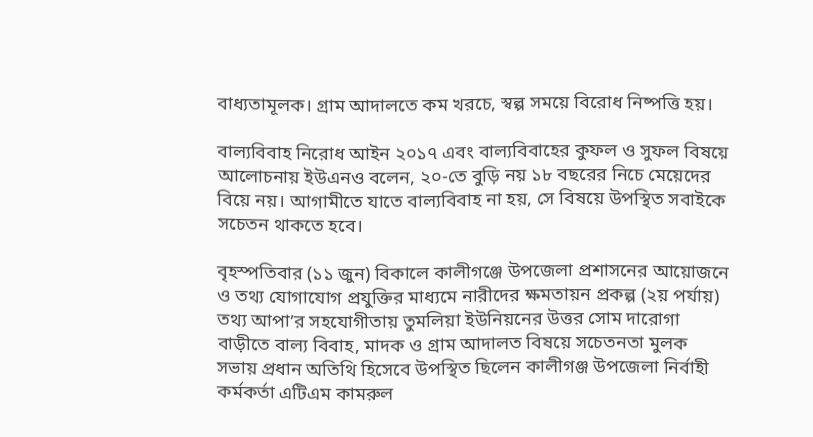বাধ্যতামূলক। গ্রাম আদালতে কম খরচে, স্বল্প সময়ে বিরোধ নিষ্পত্তি হয়।

বাল্যবিবাহ নিরোধ আইন ২০১৭ এবং বাল্যবিবাহের কুফল ও সুফল বিষয়ে আলোচনায় ইউএনও বলেন, ২০-তে বুড়ি নয় ১৮ বছরের নিচে মেয়েদের বিয়ে নয়। আগামীতে যাতে বাল্যবিবাহ না হয়, সে বিষয়ে উপস্থিত সবাইকে সচেতন থাকতে হবে।

বৃহস্পতিবার (১১ জুন) বিকালে কালীগঞ্জে উপজেলা প্রশাসনের আয়োজনে ও তথ্য যোগাযোগ প্রযুক্তির মাধ্যমে নারীদের ক্ষমতায়ন প্রকল্প (২য় পর্যায়) তথ্য আপা’র সহযোগীতায় তুমলিয়া ইউনিয়নের উত্তর সোম দারোগা বাড়ীতে বাল্য বিবাহ, মাদক ও গ্রাম আদালত বিষয়ে সচেতনতা মুলক সভায় প্রধান অতিথি হিসেবে উপস্থিত ছিলেন কালীগঞ্জ উপজেলা নির্বাহী কর্মকর্তা এটিএম কামরুল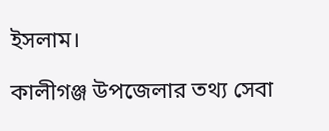ইসলাম।

কালীগঞ্জ উপজেলার তথ্য সেবা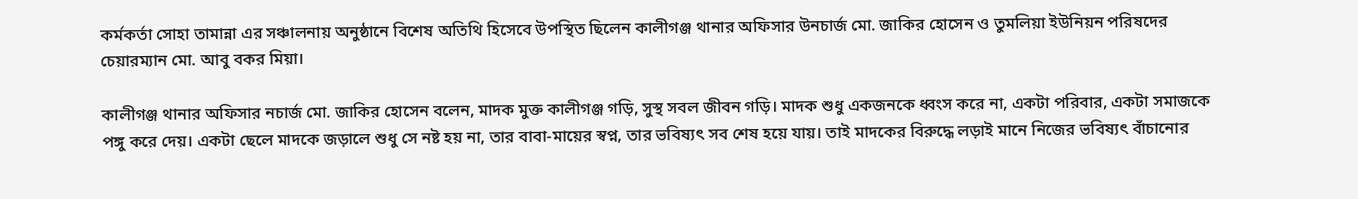কর্মকর্তা সোহা তামান্না এর সঞ্চালনায় অনুষ্ঠানে বিশেষ অতিথি হিসেবে উপস্থিত ছিলেন কালীগঞ্জ থানার অফিসার উনচার্জ মো. জাকির হোসেন ও তুমলিয়া ইউনিয়ন পরিষদের চেয়ারম্যান মো. আবু বকর মিয়া।

কালীগঞ্জ থানার অফিসার নচার্জ মো. জাকির হোসেন বলেন, মাদক মুক্ত কালীগঞ্জ গড়ি, সুস্থ সবল জীবন গড়ি। মাদক শুধু একজনকে ধ্বংস করে না, একটা পরিবার, একটা সমাজকে পঙ্গু করে দেয়। একটা ছেলে মাদকে জড়ালে শুধু সে নষ্ট হয় না, তার বাবা-মায়ের স্বপ্ন, তার ভবিষ্যৎ সব শেষ হয়ে যায়। তাই মাদকের বিরুদ্ধে লড়াই মানে নিজের ভবিষ্যৎ বাঁচানোর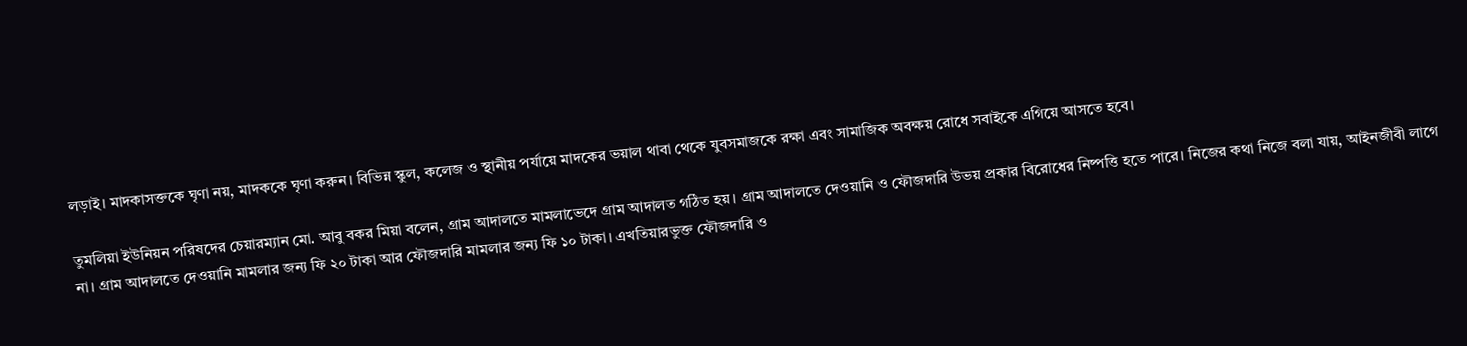লড়াই। মাদকাসক্তকে ঘৃণা নয়, মাদককে ঘৃণা করুন। বিভিন্ন স্কুল, কলেজ ও স্থানীয় পর্যায়ে মাদকের ভয়াল থাবা থেকে যুবসমাজকে রক্ষা এবং সামাজিক অবক্ষয় রোধে সবাইকে এগিয়ে আসতে হবে।

তুমলিয়া ইউনিয়ন পরিষদের চেয়ারম্যান মো. আবু বকর মিয়া বলেন, গ্রাম আদালতে মামলাভেদে গ্রাম আদালত গঠিত হয়। গ্রাম আদালতে দেওয়ানি ও ফৌজদারি উভয় প্রকার বিরোধের নিষ্পত্তি হতে পারে। নিজের কথা নিজে বলা যায়, আইনজীবী লাগে না। গ্রাম আদালতে দেওয়ানি মামলার জন্য ফি ২০ টাকা আর ফৌজদারি মামলার জন্য ফি ১০ টাকা। এখতিয়ারভুক্ত ফৌজদারি ও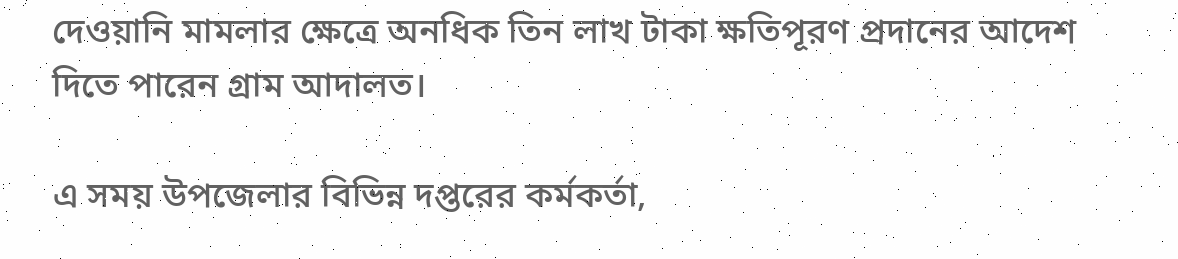দেওয়ানি মামলার ক্ষেত্রে অনধিক তিন লাখ টাকা ক্ষতিপূরণ প্রদানের আদেশ দিতে পারেন গ্রাম আদালত।

এ সময় উপজেলার বিভিন্ন দপ্তরের কর্মকর্তা,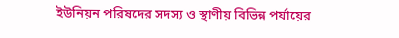ইউনিয়ন পরিষদের সদস্য ও স্থাণীয় বিভিন্ন পর্যায়ের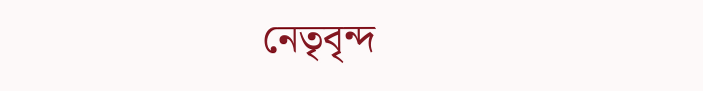নেতৃবৃন্দ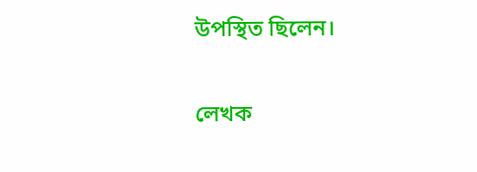উপস্থিত ছিলেন।

লেখক